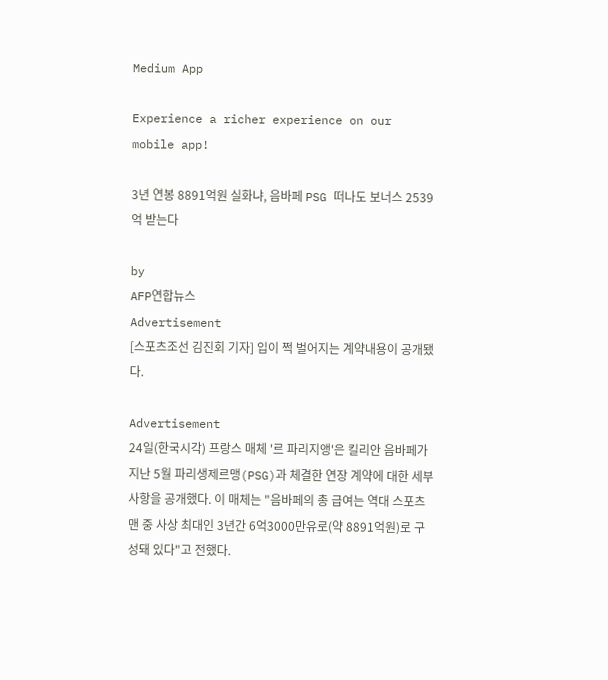Medium App

Experience a richer experience on our mobile app!

3년 연봉 8891억원 실화냐, 음바페 PSG 떠나도 보너스 2539억 받는다

by
AFP연합뉴스
Advertisement
[스포츠조선 김진회 기자] 입이 쩍 벌어지는 계약내용이 공개됐다.

Advertisement
24일(한국시각) 프랑스 매체 '르 파리지앵'은 킬리안 음바페가 지난 5월 파리생제르맹(PSG)과 체결한 연장 계약에 대한 세부사항을 공개했다. 이 매체는 "음바페의 총 급여는 역대 스포츠맨 중 사상 최대인 3년간 6억3000만유로(약 8891억원)로 구성돼 있다"고 전했다.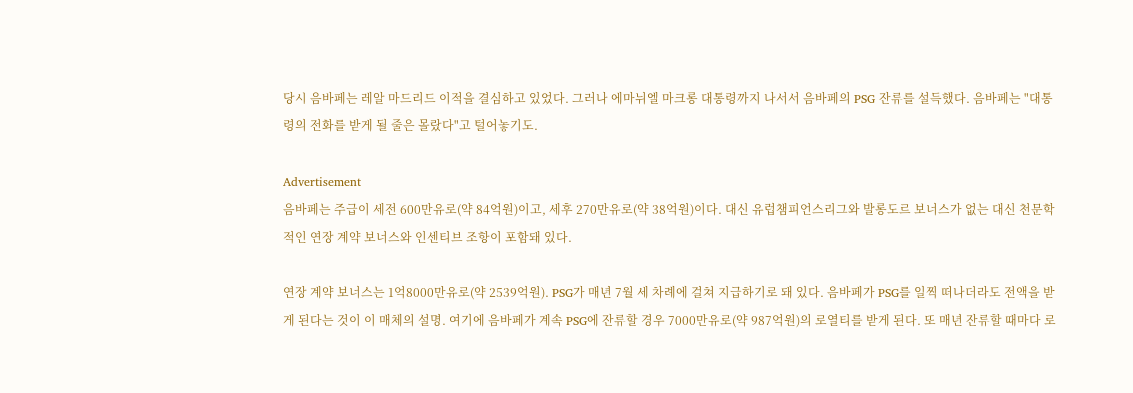당시 음바페는 레알 마드리드 이적을 결심하고 있었다. 그러나 에마뉘엘 마크롱 대통령까지 나서서 음바페의 PSG 잔류를 설득했다. 음바페는 "대통령의 전화를 받게 될 줄은 몰랐다"고 털어놓기도.

Advertisement
음바페는 주급이 세전 600만유로(약 84억원)이고, 세후 270만유로(약 38억원)이다. 대신 유럽챔피언스리그와 발롱도르 보너스가 없는 대신 천문학적인 연장 계약 보너스와 인센티브 조항이 포함돼 있다.

연장 계약 보너스는 1억8000만유로(약 2539억원). PSG가 매년 7월 세 차례에 걸쳐 지급하기로 돼 있다. 음바페가 PSG를 일찍 떠나더라도 전액을 받게 된다는 것이 이 매체의 설명. 여기에 음바페가 계속 PSG에 잔류할 경우 7000만유로(약 987억원)의 로열티를 받게 된다. 또 매년 잔류할 때마다 로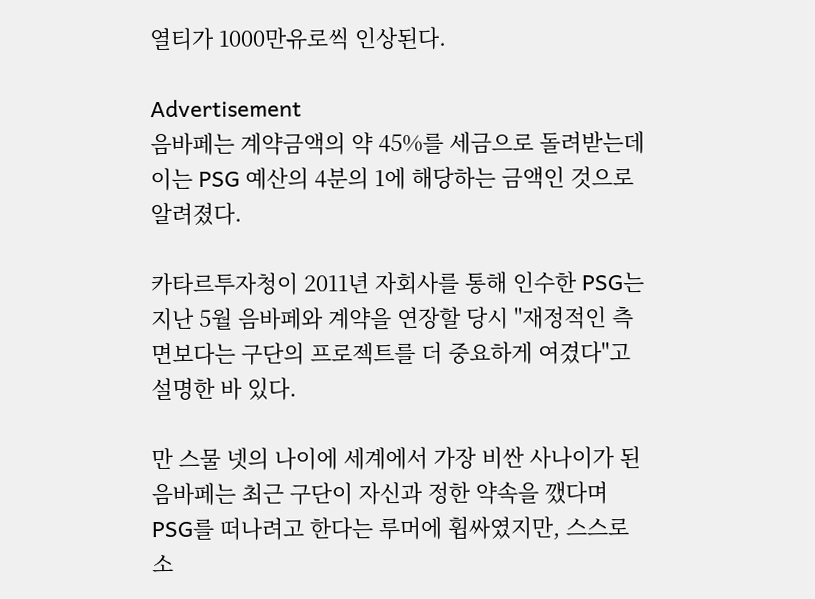열티가 1000만유로씩 인상된다.

Advertisement
음바페는 계약금액의 약 45%를 세금으로 돌려받는데 이는 PSG 예산의 4분의 1에 해당하는 금액인 것으로 알려졌다.

카타르투자청이 2011년 자회사를 통해 인수한 PSG는 지난 5월 음바페와 계약을 연장할 당시 "재정적인 측면보다는 구단의 프로젝트를 더 중요하게 여겼다"고 설명한 바 있다.

만 스물 넷의 나이에 세계에서 가장 비싼 사나이가 된 음바페는 최근 구단이 자신과 정한 약속을 깼다며 PSG를 떠나려고 한다는 루머에 휩싸였지만, 스스로 소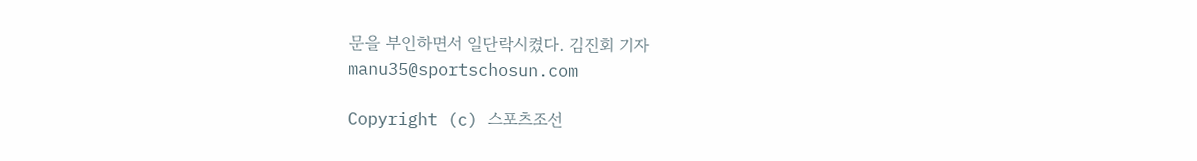문을 부인하면서 일단락시켰다. 김진회 기자 manu35@sportschosun.com

Copyright (c) 스포츠조선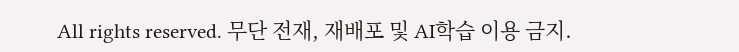All rights reserved. 무단 전재, 재배포 및 AI학습 이용 금지.